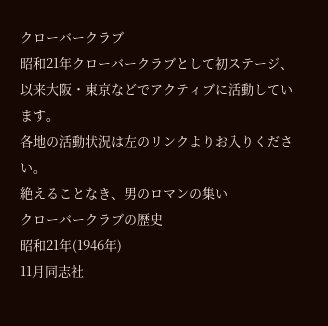クローバークラブ
昭和21年クローバークラブとして初ステージ、以来大阪・東京などでアクティブに活動しています。
各地の活動状況は左のリンクよりお入りください。
絶えることなき、男のロマンの集い
クローバークラブの歴史
昭和21年(1946年)
11月同志社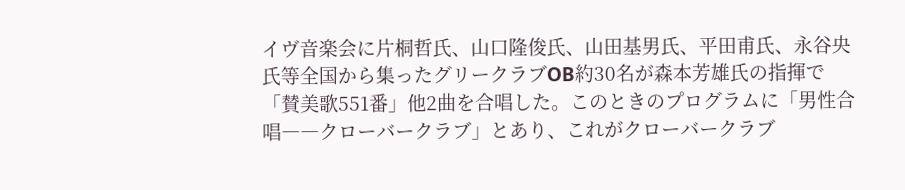イヴ音楽会に片桐哲氏、山口隆俊氏、山田基男氏、平田甫氏、永谷央氏等全国から集ったグリークラブOB約30名が森本芳雄氏の指揮で「賛美歌551番」他2曲を合唱した。このときのプログラムに「男性合唱――クローバークラブ」とあり、これがクローバークラブ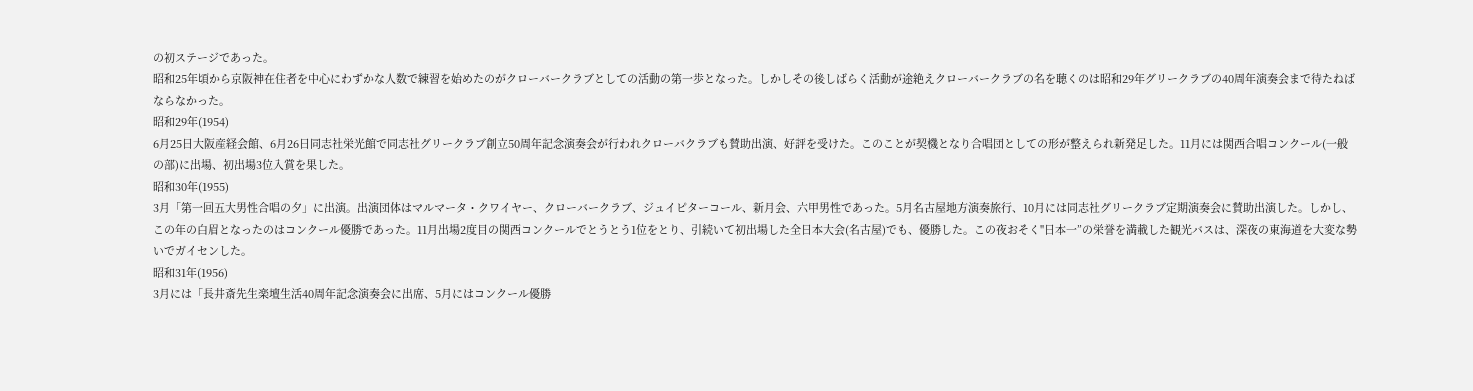の初ステージであった。
昭和25年頃から京阪神在住者を中心にわずかな人数で練習を始めたのがクローバークラブとしての活動の第一歩となった。しかしその後しばらく活動が途絶えクローバークラブの名を聴くのは昭和29年グリークラブの40周年演奏会まで待たねばならなかった。
昭和29年(1954)
6月25日大阪産経会館、6月26日同志社栄光館で同志社グリークラブ創立50周年記念演奏会が行われクローバクラブも賛助出演、好評を受けた。このことが契機となり合唱団としての形が整えられ新発足した。11月には関西合唱コンクール(一般の部)に出場、初出場3位入賞を果した。
昭和30年(1955)
3月「第一回五大男性合唱の夕」に出演。出演団体はマルマータ・クワイヤー、クローバークラブ、ジュイピターコール、新月会、六甲男性であった。5月名古屋地方演奏旅行、10月には同志社グリークラブ定期演奏会に賛助出演した。しかし、この年の白眉となったのはコンクール優勝であった。11月出場2度目の関西コンクールでとうとう1位をとり、引続いて初出場した全日本大会(名古屋)でも、優勝した。この夜おそく"日本一”の栄誉を満載した観光バスは、深夜の東海道を大変な勢いでガイセンした。
昭和31年(1956)
3月には「長井斎先生楽壇生活40周年記念演奏会に出席、5月にはコンクール優勝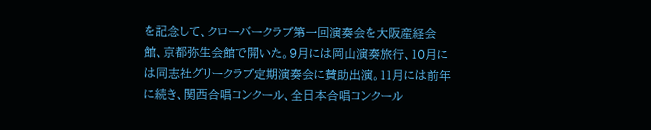を記念して、クローバークラブ第一回演奏会を大阪産経会館、京都弥生会館で開いた。9月には岡山演奏旅行、10月には同志社グリークラブ定期演奏会に賛助出演。11月には前年に続き、関西合唱コンクール、全日本合唱コンクール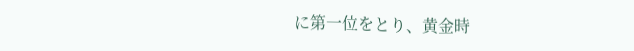に第一位をとり、黄金時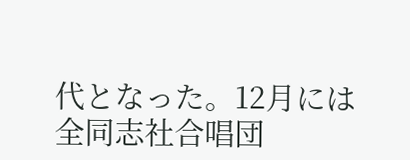代となった。12月には全同志社合唱団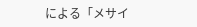による「メサイ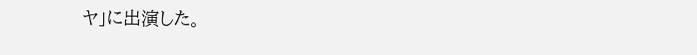ヤ」に出演した。